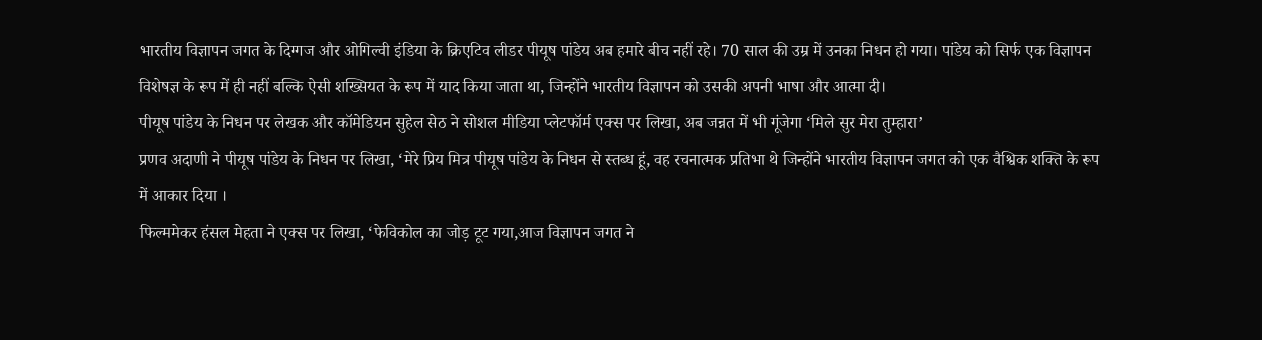भारतीय विज्ञापन जगत के दिग्गज और ओगिल्वी इंडिया के क्रिएटिव लीडर पीयूष पांडेय अब हमारे बीच नहीं रहे। 70 साल की उम्र में उनका निधन हो गया। पांडेय को सिर्फ एक विज्ञापन विशेषज्ञ के रूप में ही नहीं बल्कि ऐसी शख्सियत के रूप में याद किया जाता था, जिन्होंने भारतीय विज्ञापन को उसकी अपनी भाषा और आत्मा दी।
पीयूष पांडेय के निधन पर लेखक और कॉमेडियन सुहेल सेठ ने सोशल मीडिया प्लेटफॉर्म एक्स पर लिखा, अब जन्नत में भी गूंजेगा ‘मिले सुर मेरा तुम्हारा’
प्रणव अदाणी ने पीयूष पांडेय के निधन पर लिखा, ‘मेरे प्रिय मित्र पीयूष पांडेय के निधन से स्तब्ध हूं, वह रचनात्मक प्रतिभा थे जिन्होंने भारतीय विज्ञापन जगत को एक वैश्विक शक्ति के रूप में आकार दिया ।
फिल्ममेकर हंसल मेहता ने एक्स पर लिखा, ‘फेविकोल का जोड़ टूट गया,आज विज्ञापन जगत ने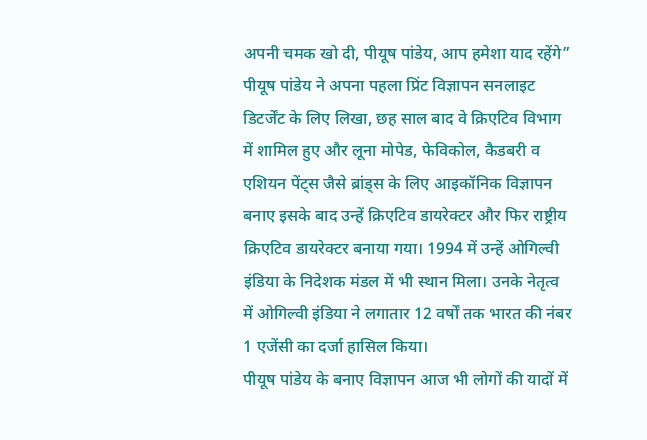अपनी चमक खो दी, पीयूष पांडेय, आप हमेशा याद रहेंगे”
पीयूष पांडेय ने अपना पहला प्रिंट विज्ञापन सनलाइट डिटर्जेंट के लिए लिखा, छह साल बाद वे क्रिएटिव विभाग में शामिल हुए और लूना मोपेड, फेविकोल, कैडबरी व एशियन पेंट्स जैसे ब्रांड्स के लिए आइकॉनिक विज्ञापन बनाए इसके बाद उन्हें क्रिएटिव डायरेक्टर और फिर राष्ट्रीय क्रिएटिव डायरेक्टर बनाया गया। 1994 में उन्हें ओगिल्वी इंडिया के निदेशक मंडल में भी स्थान मिला। उनके नेतृत्व में ओगिल्वी इंडिया ने लगातार 12 वर्षों तक भारत की नंबर 1 एजेंसी का दर्जा हासिल किया।
पीयूष पांडेय के बनाए विज्ञापन आज भी लोगों की यादों में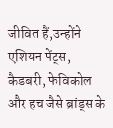जीवित हैं,उन्होंने एशियन पेंट्स, कैडबरी, फेविकोल और हच जैसे ब्रांड्स के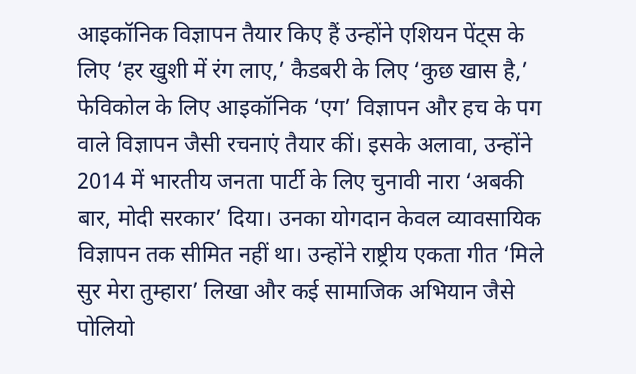आइकॉनिक विज्ञापन तैयार किए हैं उन्होंने एशियन पेंट्स के लिए ‘हर खुशी में रंग लाए,’ कैडबरी के लिए ‘कुछ खास है,’ फेविकोल के लिए आइकॉनिक ‘एग’ विज्ञापन और हच के पग वाले विज्ञापन जैसी रचनाएं तैयार कीं। इसके अलावा, उन्होंने 2014 में भारतीय जनता पार्टी के लिए चुनावी नारा ‘अबकी बार, मोदी सरकार’ दिया। उनका योगदान केवल व्यावसायिक विज्ञापन तक सीमित नहीं था। उन्होंने राष्ट्रीय एकता गीत ‘मिले सुर मेरा तुम्हारा’ लिखा और कई सामाजिक अभियान जैसे पोलियो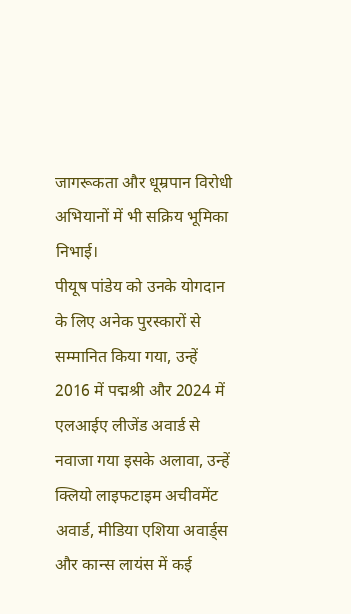जागरूकता और धूम्रपान विरोधी अभियानों में भी सक्रिय भूमिका निभाई।
पीयूष पांडेय को उनके योगदान के लिए अनेक पुरस्कारों से सम्मानित किया गया, उन्हें 2016 में पद्मश्री और 2024 में एलआईए लीजेंड अवार्ड से नवाजा गया इसके अलावा, उन्हें क्लियो लाइफटाइम अचीवमेंट अवार्ड, मीडिया एशिया अवार्ड्स और कान्स लायंस में कई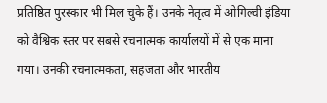प्रतिष्ठित पुरस्कार भी मिल चुके हैं। उनके नेतृत्व में ओगिल्वी इंडिया को वैश्विक स्तर पर सबसे रचनात्मक कार्यालयों में से एक माना गया। उनकी रचनात्मकता, सहजता और भारतीय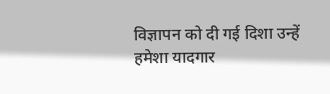विज्ञापन को दी गई दिशा उन्हें हमेशा यादगार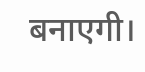बनाएगी।